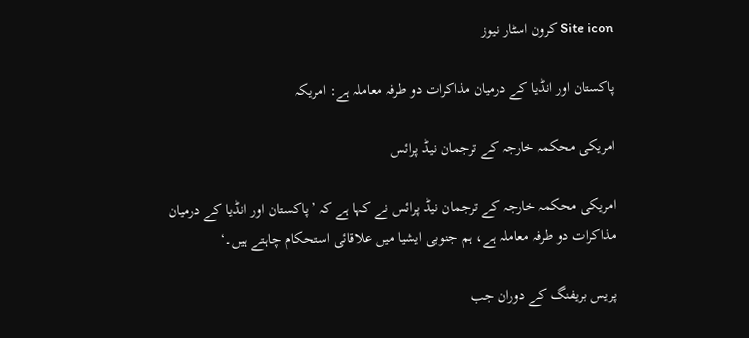Site icon کرون اسٹار نیوز

پاکستان اور انڈیا کے درمیان مذاکرات دو طرفہ معاملہ ہے: امریکہ

امریکی محکمہ خارجہ کے ترجمان نیڈ پرائس

امریکی محکمہ خارجہ کے ترجمان نیڈ پرائس نے کہا ہے کہ ’پاکستان اور انڈیا کے درمیان مذاکرات دو طرفہ معاملہ ہے، ہم جنوبی ایشیا میں علاقائی استحکام چاہتے ہیں۔‘

پریس بریفنگ کے دوران جب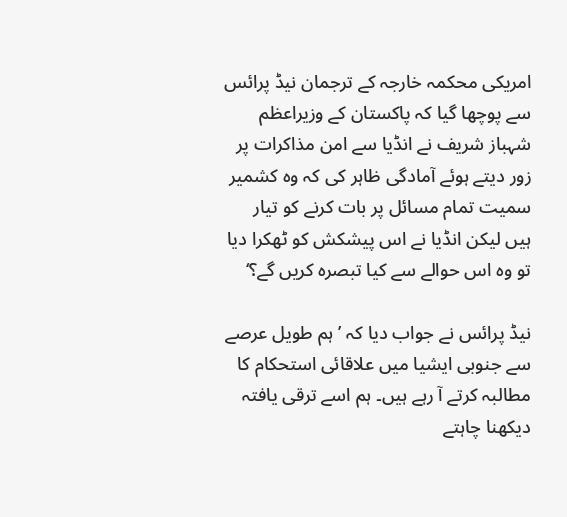امریکی محکمہ خارجہ کے ترجمان نیڈ پرائس سے پوچھا گیا کہ پاکستان کے وزیراعظم شہباز شریف نے انڈیا سے امن مذاکرات پر زور دیتے ہوئے آمادگی ظاہر کی کہ وہ کشمیر سمیت تمام مسائل پر بات کرنے کو تیار ہیں لیکن انڈیا نے اس پیشکش کو ٹھکرا دیا تو وہ اس حوالے سے کیا تبصرہ کریں گے؟‘

نیڈ پرائس نے جواب دیا کہ ’ہم طویل عرصے سے جنوبی ایشیا میں علاقائی استحکام کا مطالبہ کرتے آ رہے ہیں۔ ہم اسے ترقی یافتہ دیکھنا چاہتے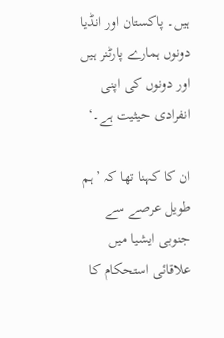ہیں۔ پاکستان اور انڈیا دونوں ہمارے پارٹنر ہیں اور دونوں کی اپنی انفرادی حیثیت ہے۔‘

ان کا کہنا تھا کہ ’ہم طویل عرصے سے جنوبی ایشیا میں علاقائی استحکام کا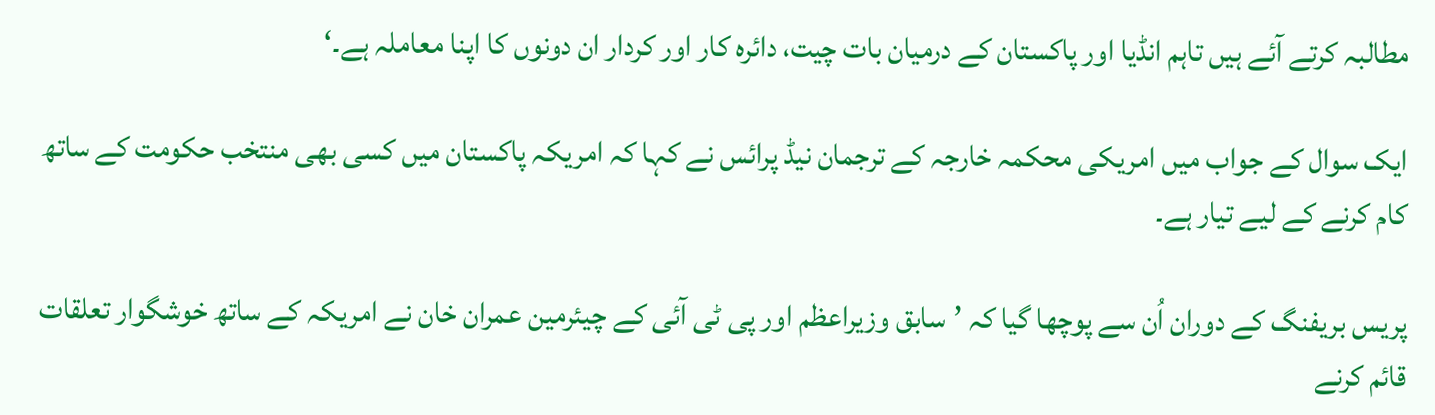مطالبہ کرتے آئے ہیں تاہم انڈیا اور پاکستان کے درمیان بات چیت، دائرہ کار اور کردار ان دونوں کا اپنا معاملہ ہے۔‘

ایک سوال کے جواب میں امریکی محکمہ خارجہ کے ترجمان نیڈ پرائس نے کہا کہ امریکہ پاکستان میں کسی بھی منتخب حکومت کے ساتھ کام کرنے کے لیے تیار ہے۔

پریس بریفنگ کے دوران اُن سے پوچھا گیا کہ ’سابق وزیراعظم اور پی ٹی آئی کے چیئرمین عمران خان نے امریکہ کے ساتھ خوشگوار تعلقات قائم کرنے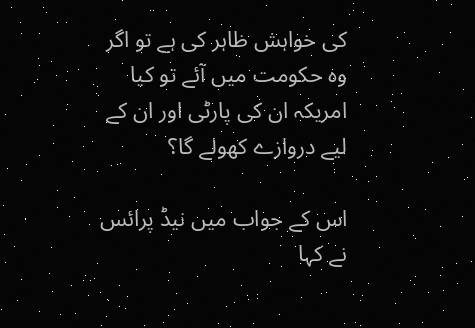کی خواہش ظاہر کی ہے تو اگر وہ حکومت میں آئے تو کیا امریکہ ان کی پارٹی اور ان کے لیے دروازے کھولے گا؟

اس کے جواب میں نیڈ پرائس نے کہا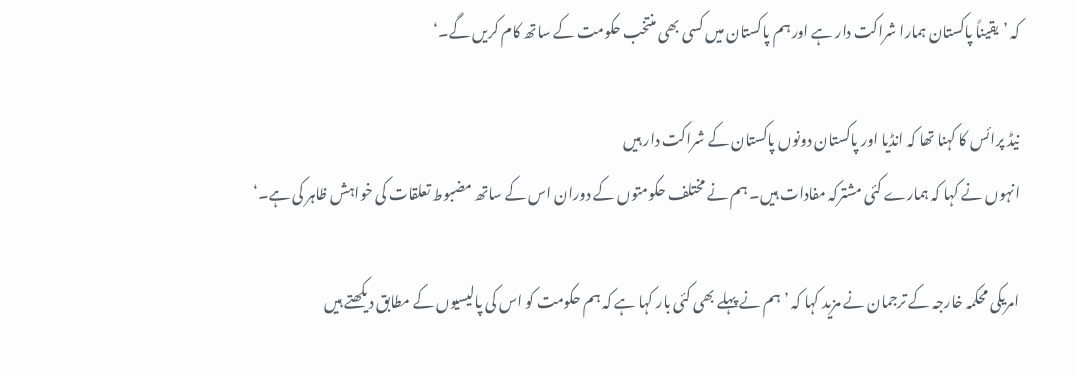کہ ’یقیناً پاکستان ہمارا شراکت دار ہے اور ہم پاکستان میں کسی بھی منتخب حکومت کے ساتھ کام کریں گے۔‘

نیڈ پرائس کا کہنا تھا کہ انڈیا اور پاکستان دونوں پاکستان کے شراکت دار ہیں
انہوں نے کہا کہ ہمارے کئی مشترکہ مفادات ہیں۔ ہم نے مختلف حکومتوں کے دوران اس کے ساتھ مضبوط تعلقات کی خواہش ظاہر کی ہے۔‘

امریکی محکمہ خارجہ کے ترجمان نے مزید کہا کہ ’ہم نے پہلے بھی کئی بار کہا ہے کہ ہم حکومت کو اس کی پالیسیوں کے مطابق دیکھتے ہیں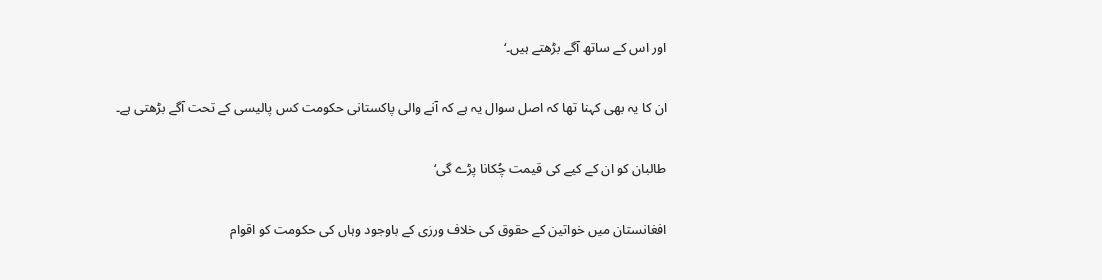اور اس کے ساتھ آگے بڑھتے ہیں۔‘

ان کا یہ بھی کہنا تھا کہ اصل سوال یہ ہے کہ آنے والی پاکستانی حکومت کس پالیسی کے تحت آگے بڑھتی ہے۔

طالبان کو ان کے کیے کی قیمت چُکانا پڑے گی‘

افغانستان میں خواتین کے حقوق کی خلاف ورزی کے باوجود وہاں کی حکومت کو اقوام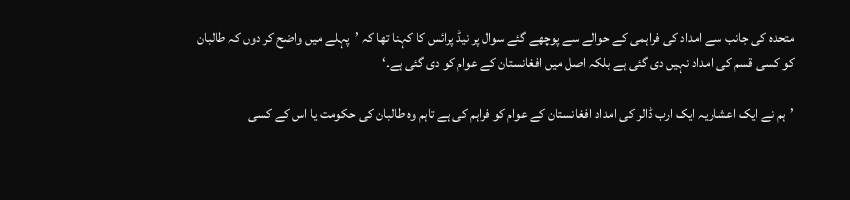متحدہ کی جانب سے امداد کی فراہمی کے حوالے سے پوچھے گئے سوال پر نیڈ پرائس کا کہنا تھا کہ ’پہلے میں واضح کر دوں کہ طالبان کو کسی قسم کی امداد نہیں دی گئی ہے بلکہ اصل میں افغانستان کے عوام کو دی گئی ہے۔‘

’ہم نے ایک اعشاریہ ایک ارب ڈالر کی امداد افغانستان کے عوام کو فراہم کی ہے تاہم وہ طالبان کی حکومت یا اس کے کسی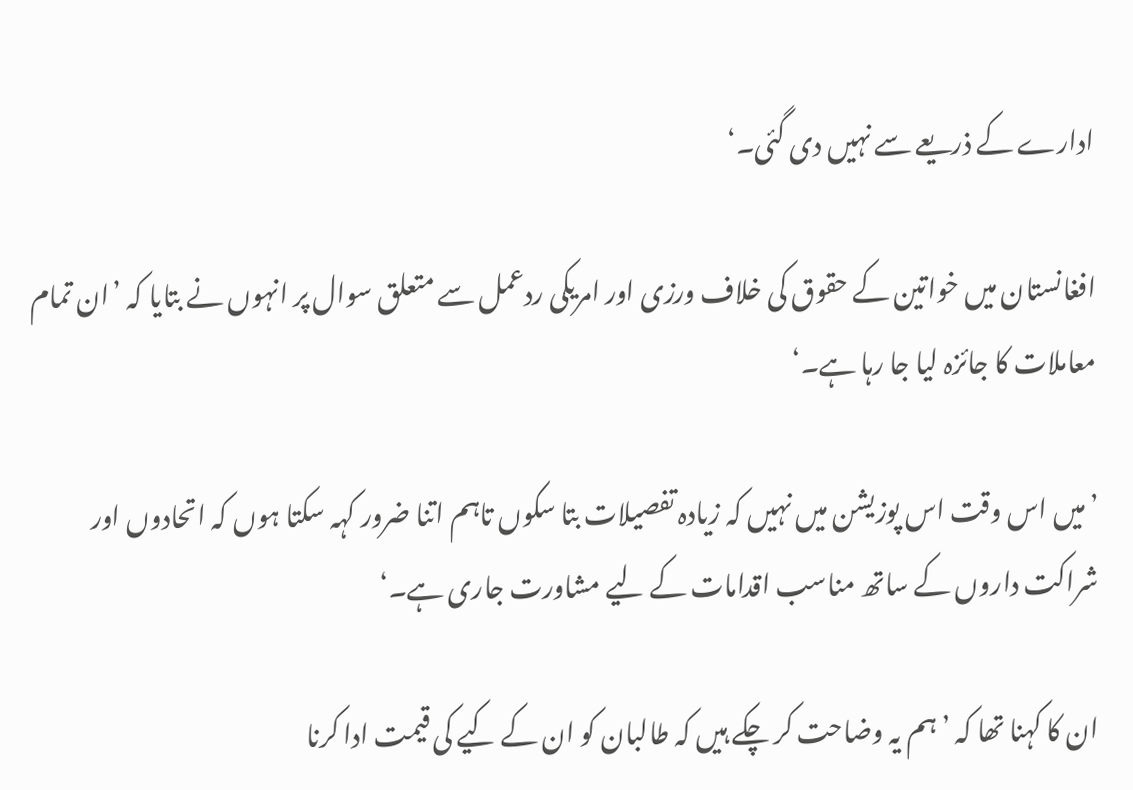ادارے کے ذریعے سے نہیں دی گئی۔‘

افغانستان میں خواتین کے حقوق کی خلاف ورزی اور امریکی ردعمل سے متعلق سوال پر انہوں نے بتایا کہ ’ان تمام معاملات کا جائزہ لیا جا رہا ہے۔‘

’میں اس وقت اس پوزیشن میں نہیں کہ زیادہ تفصیلات بتا سکوں تاہم اتنا ضرور کہہ سکتا ہوں کہ اتحادوں اور شراکت داروں کے ساتھ مناسب اقدامات کے لیے مشاورت جاری ہے۔‘

ان کا کہنا تھا کہ ’ہم یہ وضاحت کر چکے ہیں کہ طالبان کو ان کے کیے کی قیمت ادا کرنا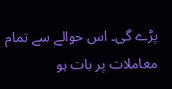پڑے گی۔ اس حوالے سے تمام معاملات پر بات ہو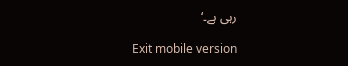رہی ہے۔‘

Exit mobile version